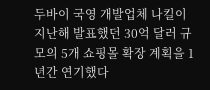두바이 국영 개발업체 나킬이 지난해 발표했던 30억 달러 규모의 5개 쇼핑몰 확장 계획을 1년간 연기했다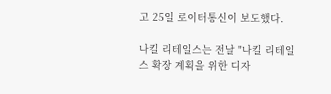고 25일 로이터통신이 보도했다.

나킬 리테일스는 전날 "나킬 리테일스 확장 계획을 위한 디자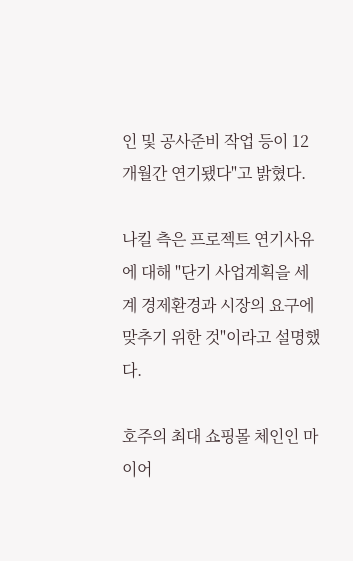인 및 공사준비 작업 등이 12개월간 연기됐다"고 밝혔다.

나킬 측은 프로젝트 연기사유에 대해 "단기 사업계획을 세계 경제환경과 시장의 요구에 맞추기 위한 것"이라고 설명했다.

호주의 최대 쇼핑몰 체인인 마이어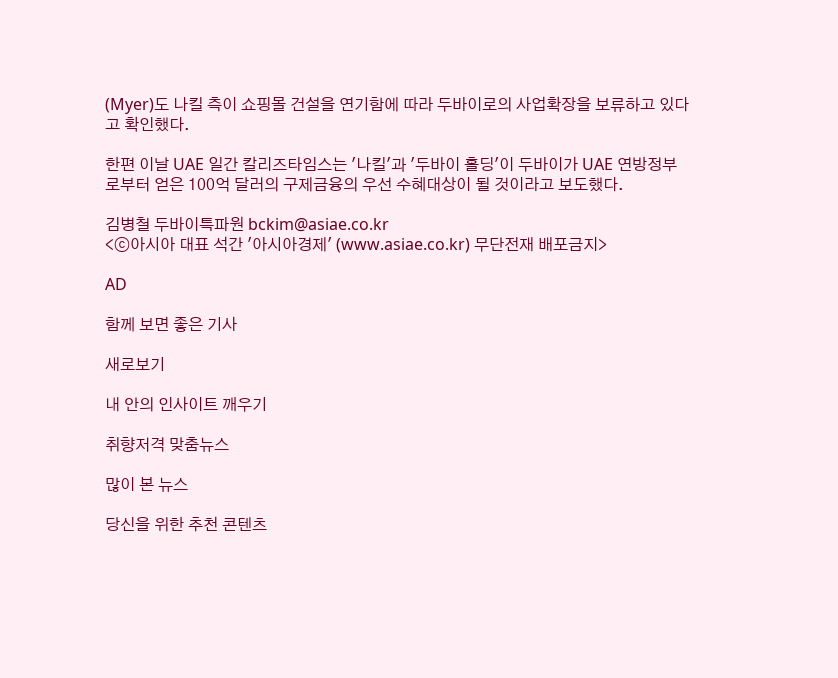(Myer)도 나킬 측이 쇼핑몰 건설을 연기함에 따라 두바이로의 사업확장을 보류하고 있다고 확인했다.

한편 이날 UAE 일간 칼리즈타임스는 '나킬'과 '두바이 홀딩'이 두바이가 UAE 연방정부로부터 얻은 100억 달러의 구제금융의 우선 수혜대상이 될 것이라고 보도했다.

김병철 두바이특파원 bckim@asiae.co.kr
<ⓒ아시아 대표 석간 '아시아경제' (www.asiae.co.kr) 무단전재 배포금지>

AD

함께 보면 좋은 기사

새로보기

내 안의 인사이트 깨우기

취향저격 맞춤뉴스

많이 본 뉴스

당신을 위한 추천 콘텐츠